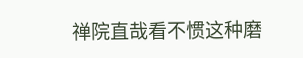禅院直哉看不惯这种磨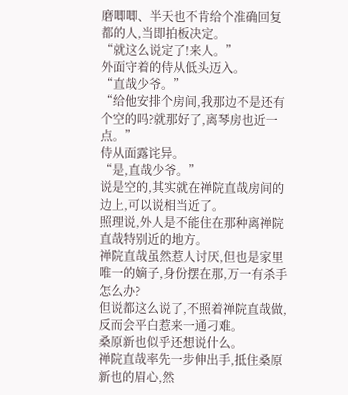磨唧唧、半天也不肯给个准确回复都的人,当即拍板决定。
“就这么说定了!来人。”
外面守着的侍从低头迈入。
“直哉少爷。”
“给他安排个房间,我那边不是还有个空的吗?就那好了,离琴房也近一点。”
侍从面露诧异。
“是,直哉少爷。”
说是空的,其实就在禅院直哉房间的边上,可以说相当近了。
照理说,外人是不能住在那种离禅院直哉特别近的地方。
禅院直哉虽然惹人讨厌,但也是家里唯一的嫡子,身份摆在那,万一有杀手怎么办?
但说都这么说了,不照着禅院直哉做,反而会平白惹来一通刁难。
桑原新也似乎还想说什么。
禅院直哉率先一步伸出手,抵住桑原新也的眉心,然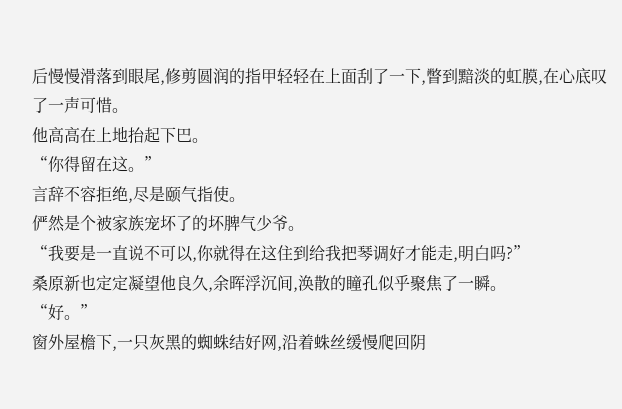后慢慢滑落到眼尾,修剪圆润的指甲轻轻在上面刮了一下,瞥到黯淡的虹膜,在心底叹了一声可惜。
他高高在上地抬起下巴。
“你得留在这。”
言辞不容拒绝,尽是颐气指使。
俨然是个被家族宠坏了的坏脾气少爷。
“我要是一直说不可以,你就得在这住到给我把琴调好才能走,明白吗?”
桑原新也定定凝望他良久,余晖浮沉间,涣散的瞳孔似乎聚焦了一瞬。
“好。”
窗外屋檐下,一只灰黑的蜘蛛结好网,沿着蛛丝缓慢爬回阴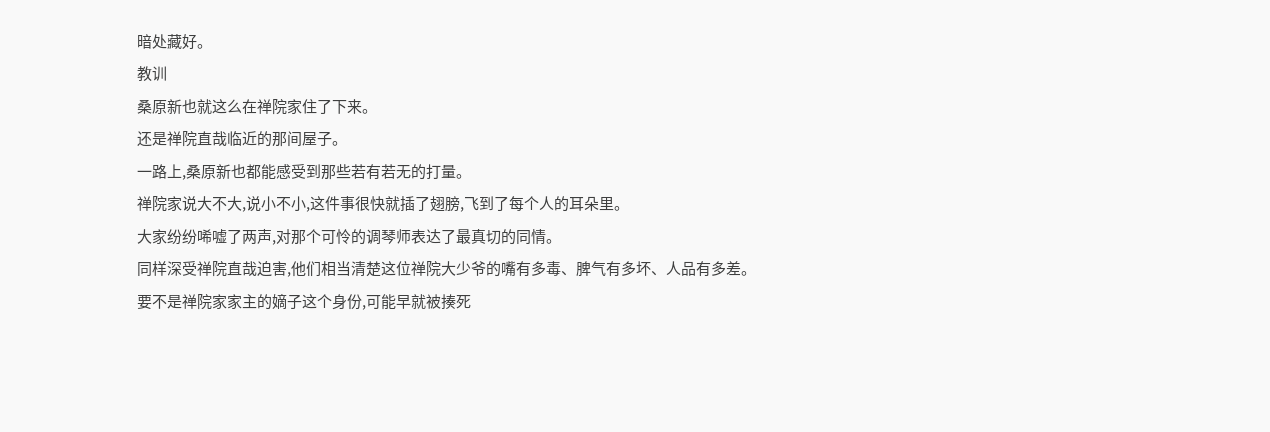暗处藏好。
教训
桑原新也就这么在禅院家住了下来。
还是禅院直哉临近的那间屋子。
一路上,桑原新也都能感受到那些若有若无的打量。
禅院家说大不大,说小不小,这件事很快就插了翅膀,飞到了每个人的耳朵里。
大家纷纷唏嘘了两声,对那个可怜的调琴师表达了最真切的同情。
同样深受禅院直哉迫害,他们相当清楚这位禅院大少爷的嘴有多毒、脾气有多坏、人品有多差。
要不是禅院家家主的嫡子这个身份,可能早就被揍死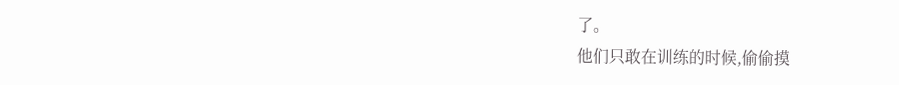了。
他们只敢在训练的时候,偷偷摸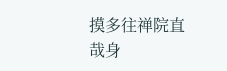摸多往禅院直哉身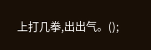上打几拳,出出气。();